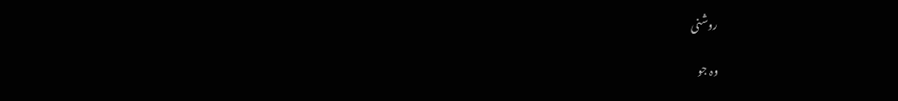روشنی

وہ جو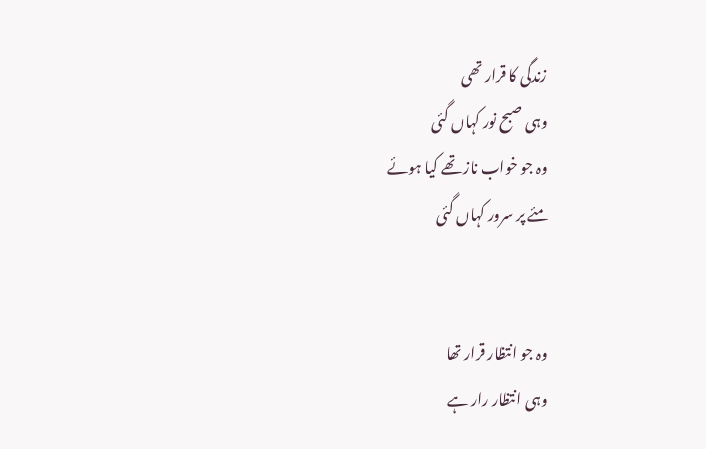زندگی کا قرار تھی
وہی صبح نور کہاں گئی
وہ جو خواب ناز تھے کیا ہوئے
مئے پر سرور کہاں گئی


وہ جو انتظار قرار تھا
وہی انتظار رار ہے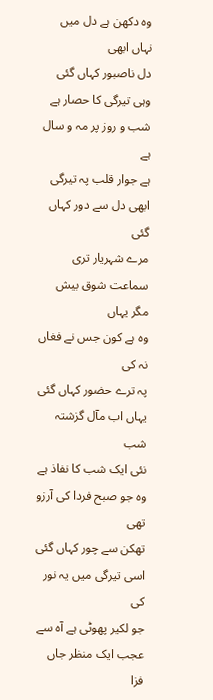وہ دکھن ہے دل میں نہاں ابھی
دل ناصبور کہاں گئی
وہی تیرگی کا حصار ہے
شب و روز پر مہ و سال ہے
ہے جوار قلب پہ تیرگی
ابھی دل سے دور کہاں گئی
مرے شہریار تری سماعت شوق بیش
مگر یہاں
وہ ہے کون جس نے فغاں نہ کی
پہ ترے حضور کہاں گئی
یہاں اب مآل گزشتہ شب
نئی ایک شب کا نفاذ ہے
وہ جو صبح فردا کی آرزو تھی
تھکن سے چور کہاں گئی
اسی تیرگی میں یہ نور کی
جو لکیر پھوٹی ہے آہ سے
عجب ایک منظر جاں فزا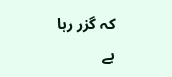کہ گزر رہا ہے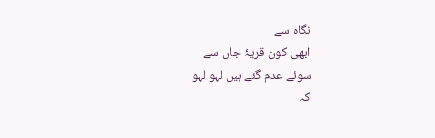نگاہ سے
ابھی کون قریۂ جاں سے
سوئے عدم گئے ہیں لہو لہو
کہ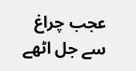عجب چراغ سے جل اٹھے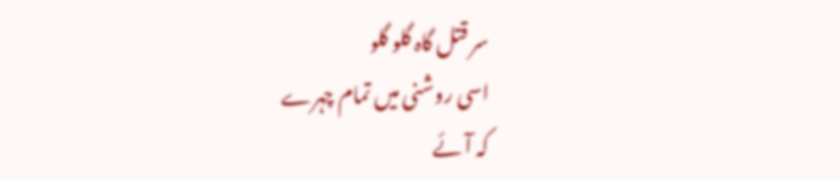سر قتل گاہ گلو گلو
اسی روشنی میں تمام چہرے
کہ آئے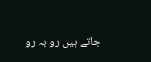جاتے ہیں رو بہ رو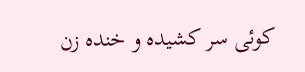کوئی سر کشیدہ و خندہ زن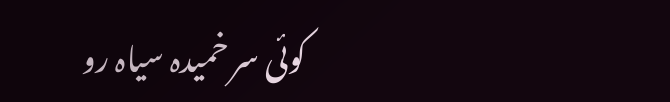کوئی سر خمیدہ سیاہ رو